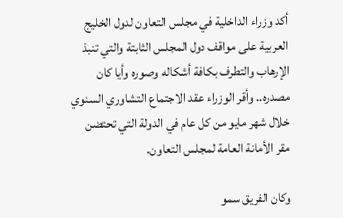أكد وزراء الداخلية في مجلس التعاون لدول الخليج العربية على مواقف دول المجلس الثابتة والتي تنبذ الإرهاب والتطرف بكافة أشكاله وصوره وأيا كان مصدره.. وأقر الوزراء عقد الاجتماع التشاوري السنوي خلال شهر مايو من كل عام في الدولة التي تحتضن مقر الأمانة العامة لمجلس التعاون.

وكان الفريق سمو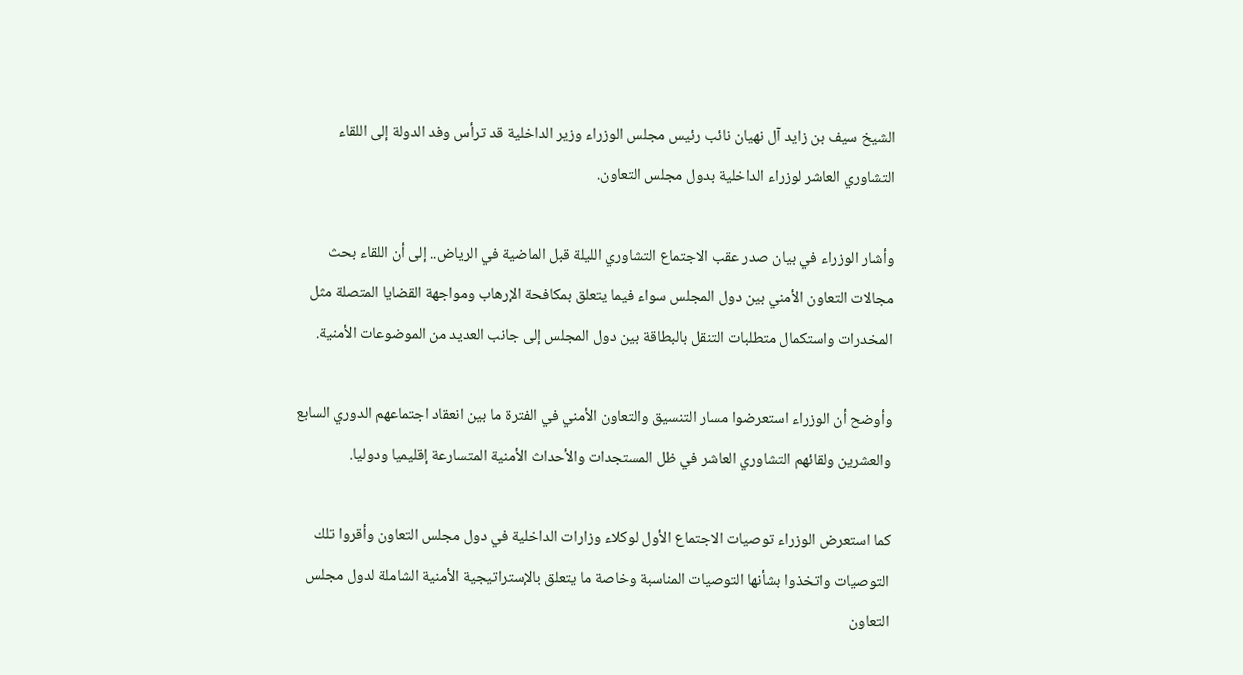الشيخ سيف بن زايد آل نهيان نائب رئيس مجلس الوزراء وزير الداخلية قد ترأس وفد الدولة إلى اللقاء التشاوري العاشر لوزراء الداخلية بدول مجلس التعاون.

وأشار الوزراء في بيان صدر عقب الاجتماع التشاوري الليلة قبل الماضية في الرياض.. إلى أن اللقاء بحث مجالات التعاون الأمني بين دول المجلس سواء فيما يتعلق بمكافحة الإرهاب ومواجهة القضايا المتصلة مثل المخدرات واستكمال متطلبات التنقل بالبطاقة بين دول المجلس إلى جانب العديد من الموضوعات الأمنية.

وأوضح أن الوزراء استعرضوا مسار التنسيق والتعاون الأمني في الفترة ما بين انعقاد اجتماعهم الدوري السابع والعشرين ولقائهم التشاوري العاشر في ظل المستجدات والأحداث الأمنية المتسارعة إقليميا ودوليا.

كما استعرض الوزراء توصيات الاجتماع الأول لوكلاء وزارات الداخلية في دول مجلس التعاون وأقروا تلك التوصيات واتخذوا بشأنها التوصيات المناسبة وخاصة ما يتعلق بالإستراتيجية الأمنية الشاملة لدول مجلس التعاون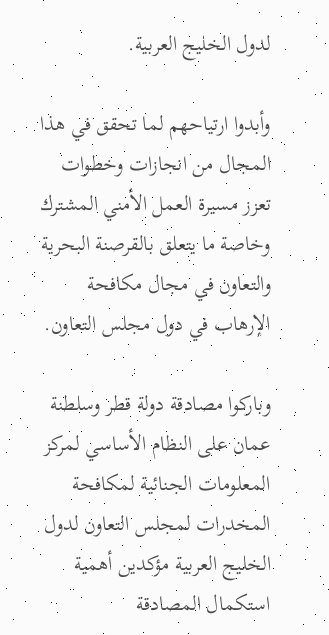لدول الخليج العربية.

وأبدوا ارتياحهم لما تحقق في هذا المجال من انجازات وخطوات تعزز مسيرة العمل الأمني المشترك وخاصة ما يتعلق بالقرصنة البحرية والتعاون في مجال مكافحة الإرهاب في دول مجلس التعاون.

وباركوا مصادقة دولة قطر وسلطنة عمان على النظام الأساسي لمركز المعلومات الجنائية لمكافحة المخدرات لمجلس التعاون لدول الخليج العربية مؤكدين أهمية استكمال المصادقة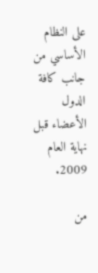على النظام الأساسي من جانب كافة الدول الأعضاء قبل نهاية العام 2009.

من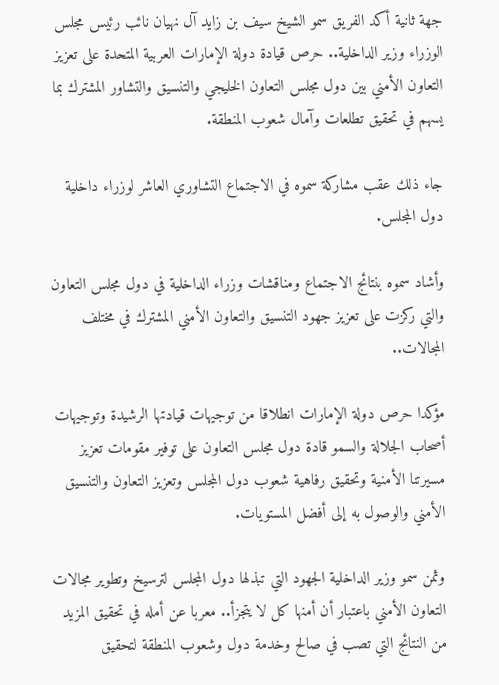جهة ثانية أكد الفريق سمو الشيخ سيف بن زايد آل نهيان نائب رئيس مجلس الوزراء وزير الداخلية.. حرص قيادة دولة الإمارات العربية المتحدة على تعزيز التعاون الأمني بين دول مجلس التعاون الخليجي والتنسيق والتشاور المشترك بما يسهم في تحقيق تطلعات وآمال شعوب المنطقة.

جاء ذلك عقب مشاركة سموه في الاجتماع التشاوري العاشر لوزراء داخلية دول المجلس.

وأشاد سموه بنتائج الاجتماع ومناقشات وزراء الداخلية في دول مجلس التعاون والتي ركزت على تعزيز جهود التنسيق والتعاون الأمني المشترك في مختلف المجالات..

مؤكدا حرص دولة الإمارات انطلاقا من توجيهات قيادتها الرشيدة وتوجيهات أصحاب الجلالة والسمو قادة دول مجلس التعاون على توفير مقومات تعزيز مسيرتنا الأمنية وتحقيق رفاهية شعوب دول المجلس وتعزيز التعاون والتنسيق الأمني والوصول به إلى أفضل المستويات.

وثمن سمو وزير الداخلية الجهود التي تبذلها دول المجلس لترسيخ وتطوير مجالات التعاون الأمني باعتبار أن أمنها كل لا يتجزأ.. معربا عن أمله في تحقيق المزيد من النتائج التي تصب في صالح وخدمة دول وشعوب المنطقة لتحقيق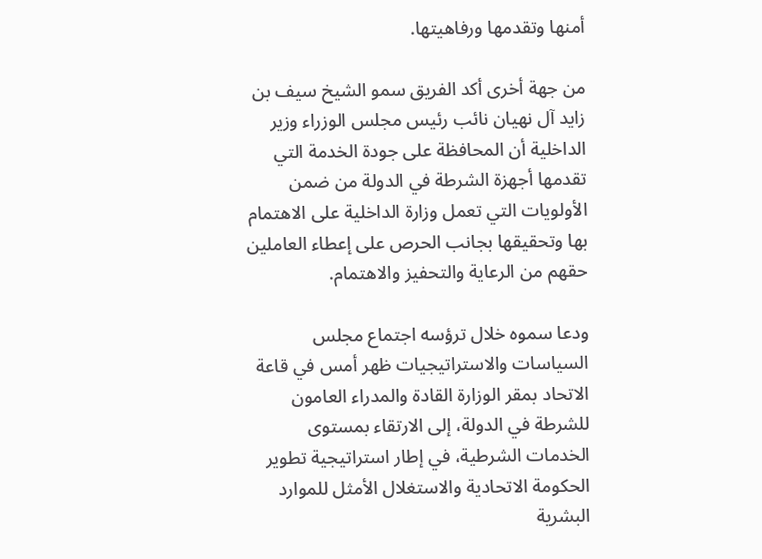أمنها وتقدمها ورفاهيتها.

من جهة أخرى أكد الفريق سمو الشيخ سيف بن زايد آل نهيان نائب رئيس مجلس الوزراء وزير الداخلية أن المحافظة على جودة الخدمة التي تقدمها أجهزة الشرطة في الدولة من ضمن الأولويات التي تعمل وزارة الداخلية على الاهتمام بها وتحقيقها بجانب الحرص على إعطاء العاملين حقهم من الرعاية والتحفيز والاهتمام.

ودعا سموه خلال ترؤسه اجتماع مجلس السياسات والاستراتيجيات ظهر أمس في قاعة الاتحاد بمقر الوزارة القادة والمدراء العامون للشرطة في الدولة، إلى الارتقاء بمستوى الخدمات الشرطية، في إطار استراتيجية تطوير الحكومة الاتحادية والاستغلال الأمثل للموارد البشرية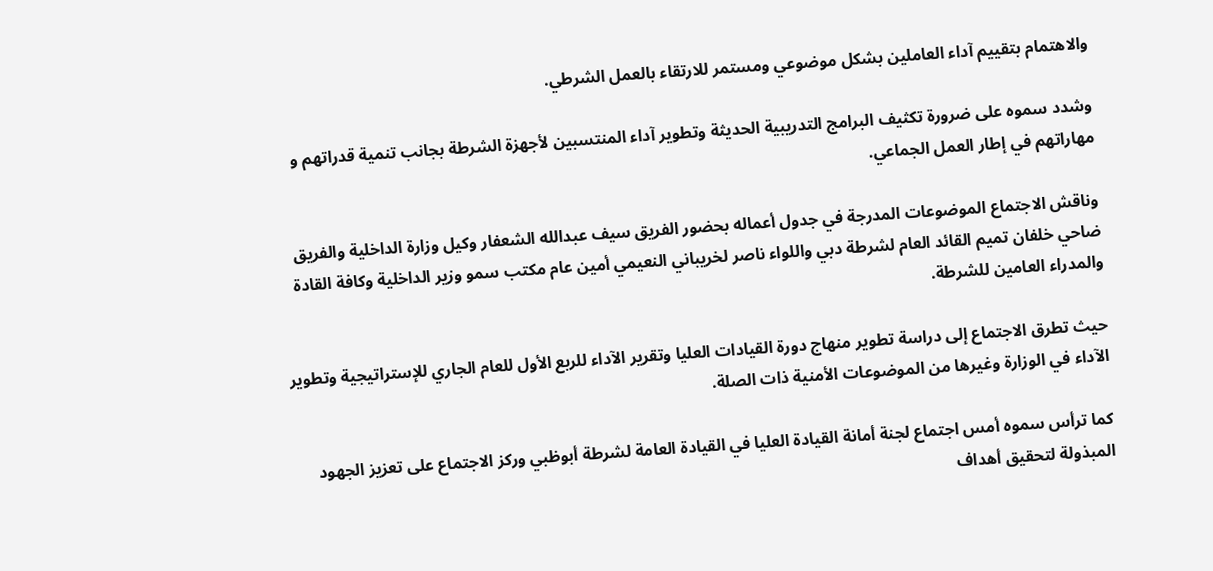والاهتمام بتقييم آداء العاملين بشكل موضوعي ومستمر للارتقاء بالعمل الشرطي.

وشدد سموه على ضرورة تكثيف البرامج التدريبية الحديثة وتطوير آداء المنتسبين لأجهزة الشرطة بجانب تنمية قدراتهم و مهاراتهم في إطار العمل الجماعي.

وناقش الاجتماع الموضوعات المدرجة في جدول أعماله بحضور الفريق سيف عبدالله الشعفار وكيل وزارة الداخلية والفريق ضاحي خلفان تميم القائد العام لشرطة دبي واللواء ناصر لخريباني النعيمي أمين عام مكتب سمو وزير الداخلية وكافة القادة والمدراء العامين للشرطة.

حيث تطرق الاجتماع إلى دراسة تطوير منهاج دورة القيادات العليا وتقرير الآداء للربع الأول للعام الجاري للإستراتيجية وتطوير الآداء في الوزارة وغيرها من الموضوعات الأمنية ذات الصلة.

كما ترأس سموه أمس اجتماع لجنة أمانة القيادة العليا في القيادة العامة لشرطة أبوظبي وركز الاجتماع على تعزيز الجهود المبذولة لتحقيق أهداف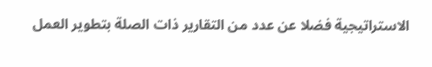الاستراتيجية فضلا عن عدد من التقارير ذات الصلة بتطوير العمل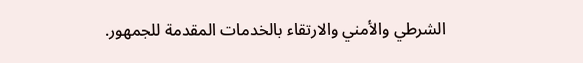الشرطي والأمني والارتقاء بالخدمات المقدمة للجمهور.